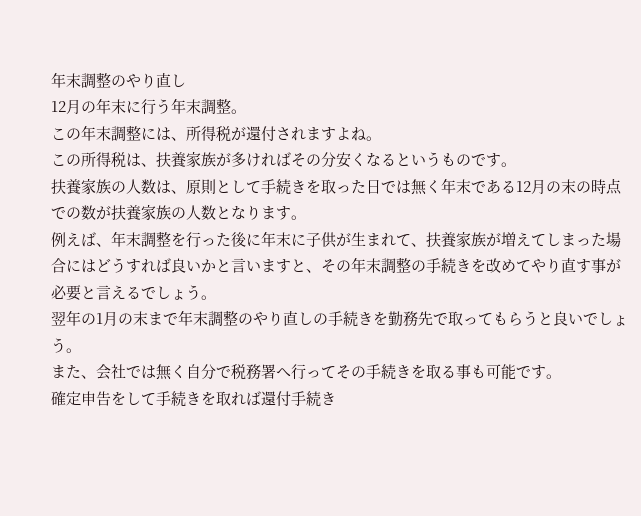年末調整のやり直し
12月の年末に行う年末調整。
この年末調整には、所得税が還付されますよね。
この所得税は、扶養家族が多ければその分安くなるというものです。
扶養家族の人数は、原則として手続きを取った日では無く年末である12月の末の時点での数が扶養家族の人数となります。
例えば、年末調整を行った後に年末に子供が生まれて、扶養家族が増えてしまった場合にはどうすれば良いかと言いますと、その年末調整の手続きを改めてやり直す事が必要と言えるでしょう。
翌年の1月の末まで年末調整のやり直しの手続きを勤務先で取ってもらうと良いでしょう。
また、会社では無く自分で税務署へ行ってその手続きを取る事も可能です。
確定申告をして手続きを取れば還付手続き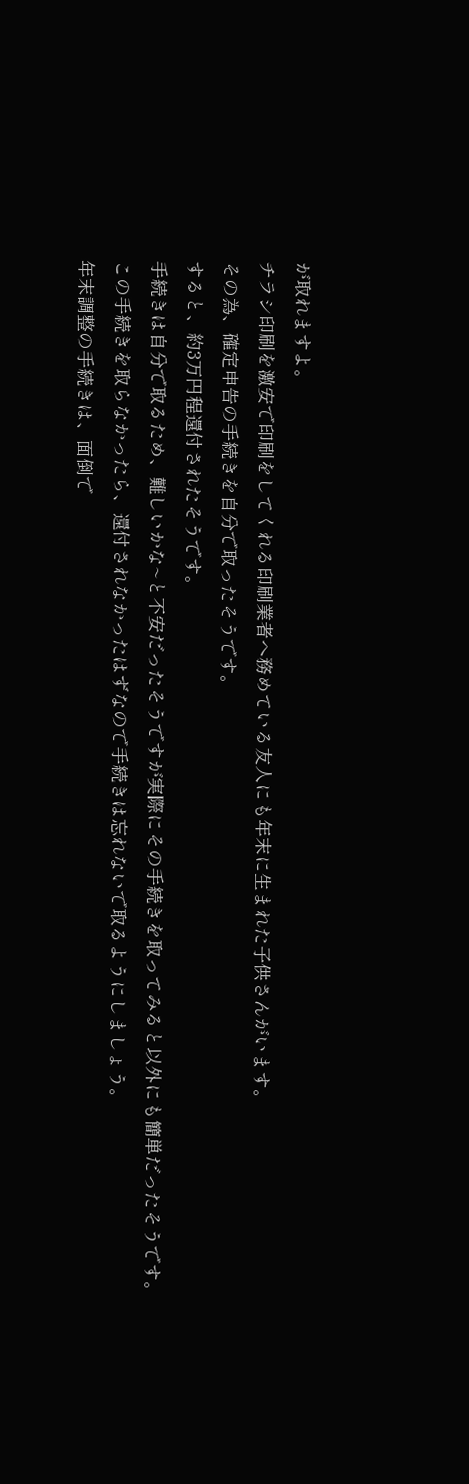が取れますよ。
チラシ印刷を激安で印刷をしてくれる印刷業者へ務めている友人にも年末に生まれた子供さんがいます。
その為、確定申告の手続きを自分で取ったそうです。
すると、約3万円程還付されたそうです。
手続きは自分で取るため、難しいかな~と不安だったそうですが実際にその手続きを取ってみると以外にも簡単だったそうです。
この手続きを取らなかったら、還付されなかったはずなので手続きは忘れないで取るようにしましょう。
年末調整の手続きは、面倒で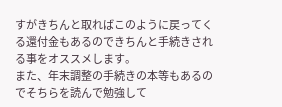すがきちんと取ればこのように戻ってくる還付金もあるのできちんと手続きされる事をオススメします。
また、年末調整の手続きの本等もあるのでそちらを読んで勉強して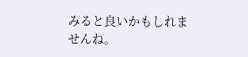みると良いかもしれませんね。